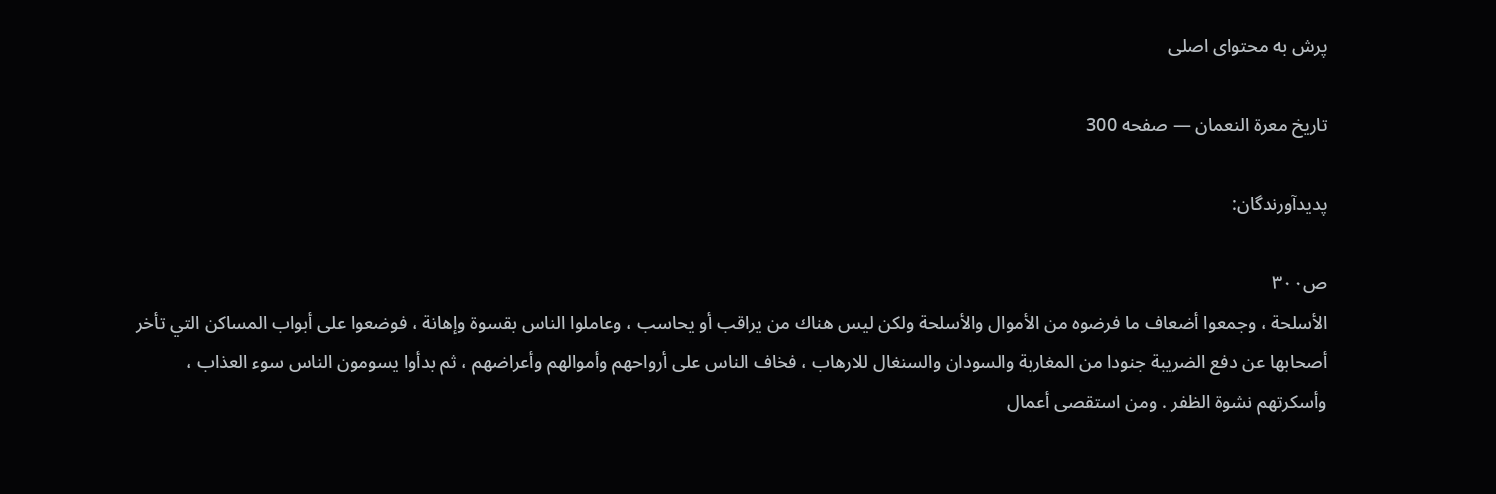پرش به محتوای اصلی

تاريخ معرة النعمان — صفحه 300

پدیدآورندگان:

ص۳۰۰
الأسلحة ، وجمعوا أضعاف ما فرضوه من الأموال والأسلحة ولكن ليس هناك من يراقب أو يحاسب ، وعاملوا الناس بقسوة وإهانة ، فوضعوا على أبواب المساكن التي تأخر أصحابها عن دفع الضريبة جنودا من المغاربة والسودان والسنغال للارهاب ، فخاف الناس على أرواحهم وأموالهم وأعراضهم ، ثم بدأوا يسومون الناس سوء العذاب ، وأسكرتهم نشوة الظفر . ومن استقصى أعمال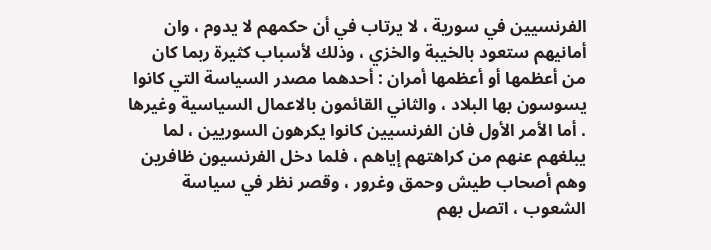الفرنسيين في سورية ، لا يرتاب في أن حكمهم لا يدوم ، وان أمانيهم ستعود بالخيبة والخزي ، وذلك لأسباب كثيرة ربما كان من أعظمها أو أعظمها أمران : أحدهما مصدر السياسة التي كانوا يسوسون بها البلاد ، والثاني القائمون بالاعمال السياسية وغيرها . أما الأمر الأول فان الفرنسيين كانوا يكرهون السوريين ، لما يبلغهم عنهم من كراهتهم إياهم ، فلما دخل الفرنسيون ظافرين وهم أصحاب طيش وحمق وغرور ، وقصر نظر في سياسة الشعوب ، اتصل بهم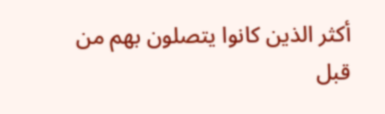أكثر الذين كانوا يتصلون بهم من قبل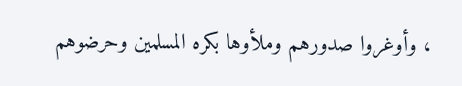، وأوغروا صدورهم وملأوها بكره المسلمين وحرضوهم